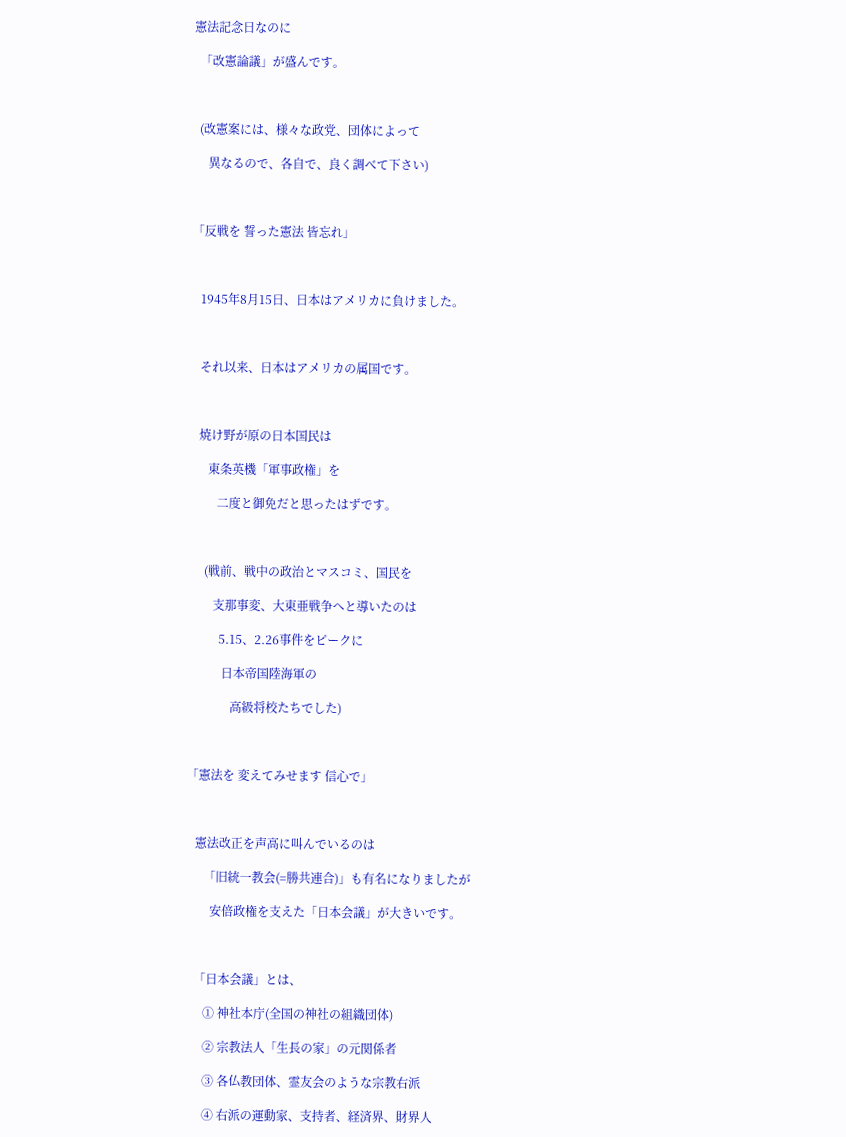憲法記念日なのに

  「改憲論議」が盛んです。



  (改憲案には、様々な政党、団体によって

     異なるので、各自で、良く調べて下さい)



「反戦を 誓った憲法 皆忘れ」



   1945年8月15日、日本はアメリカに負けました。



   それ以来、日本はアメリカの属国です。



   焼け野が原の日本国民は

      東条英機「軍事政権」を

         二度と御免だと思ったはずです。



     (戦前、戦中の政治とマスコミ、国民を

        支那事変、大東亜戦争へと導いたのは

          5.15、2.26事件をピークに

           日本帝国陸海軍の

              高級将校たちでした)



「憲法を 変えてみせます 信心で」



   憲法改正を声高に叫んでいるのは

      「旧統一教会(=勝共連合)」も有名になりましたが

        安倍政権を支えた「日本会議」が大きいです。



   「日本会議」とは、

      ① 神社本庁(全国の神社の組織団体)

      ② 宗教法人「生長の家」の元関係者

      ③ 各仏教団体、霊友会のような宗教右派

      ④ 右派の運動家、支持者、経済界、財界人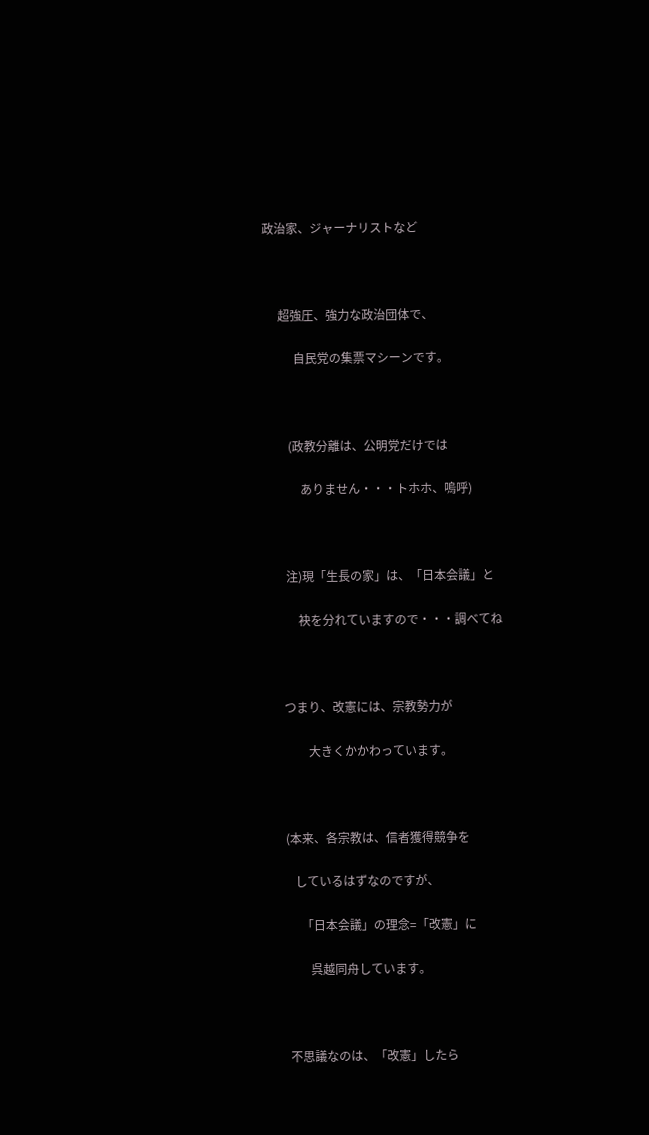政治家、ジャーナリストなど



     超強圧、強力な政治団体で、

          自民党の集票マシーンです。



        (政教分離は、公明党だけでは

            ありません・・・トホホ、嗚呼)



       注)現「生長の家」は、「日本会議」と

           袂を分れていますので・・・調べてね



      つまり、改憲には、宗教勢力が

              大きくかかわっています。



      (本来、各宗教は、信者獲得競争を

         しているはずなのですが、

           「日本会議」の理念=「改憲」に

              呉越同舟しています。



       不思議なのは、「改憲」したら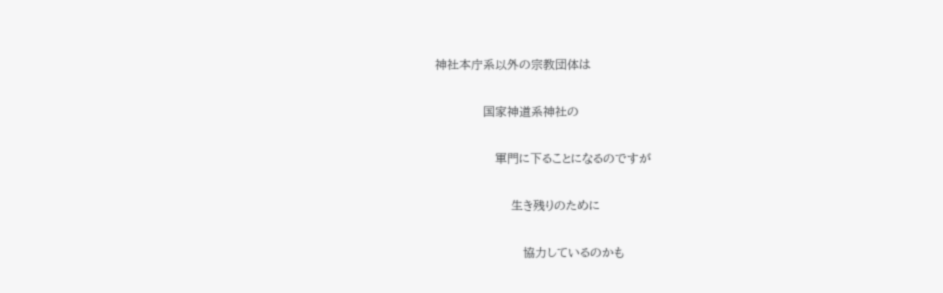神社本庁系以外の宗教団体は

            国家神道系神社の

               軍門に下ることになるのですが

                   生き残りのために

                      協力しているのかも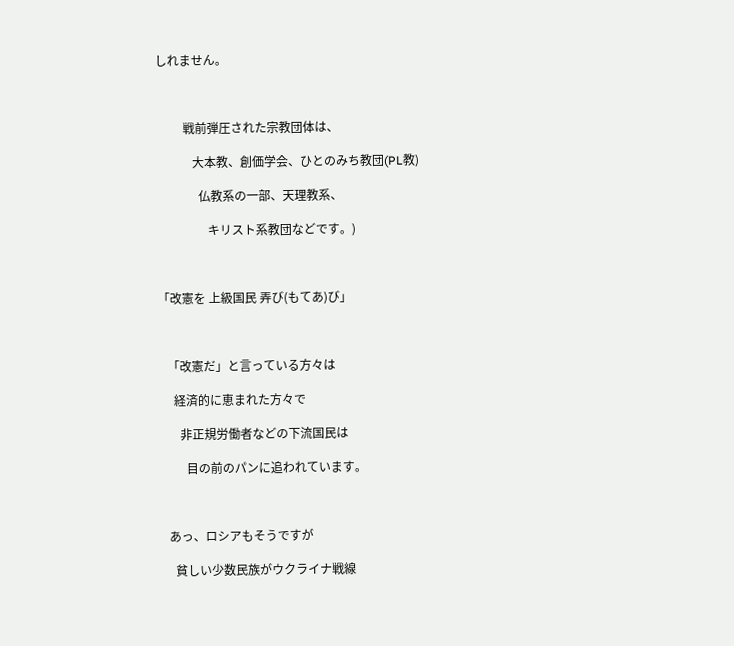しれません。



         戦前弾圧された宗教団体は、

            大本教、創価学会、ひとのみち教団(PL教)

              仏教系の一部、天理教系、

                 キリスト系教団などです。)



「改憲を 上級国民 弄び(もてあ)び」



   「改憲だ」と言っている方々は

     経済的に恵まれた方々で

       非正規労働者などの下流国民は

         目の前のパンに追われています。



   あっ、ロシアもそうですが

     貧しい少数民族がウクライナ戦線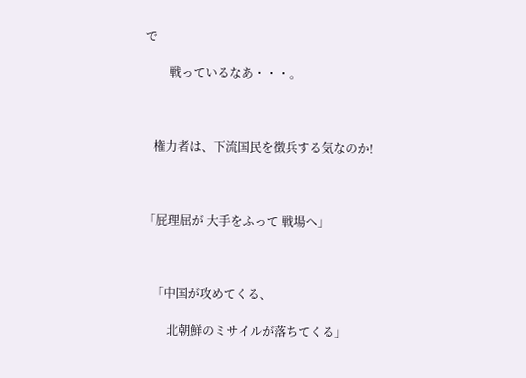で

        戦っているなあ・・・。



   権力者は、下流国民を徴兵する気なのか!



「屁理屈が 大手をふって 戦場へ」



   「中国が攻めてくる、

        北朝鮮のミサイルが落ちてくる」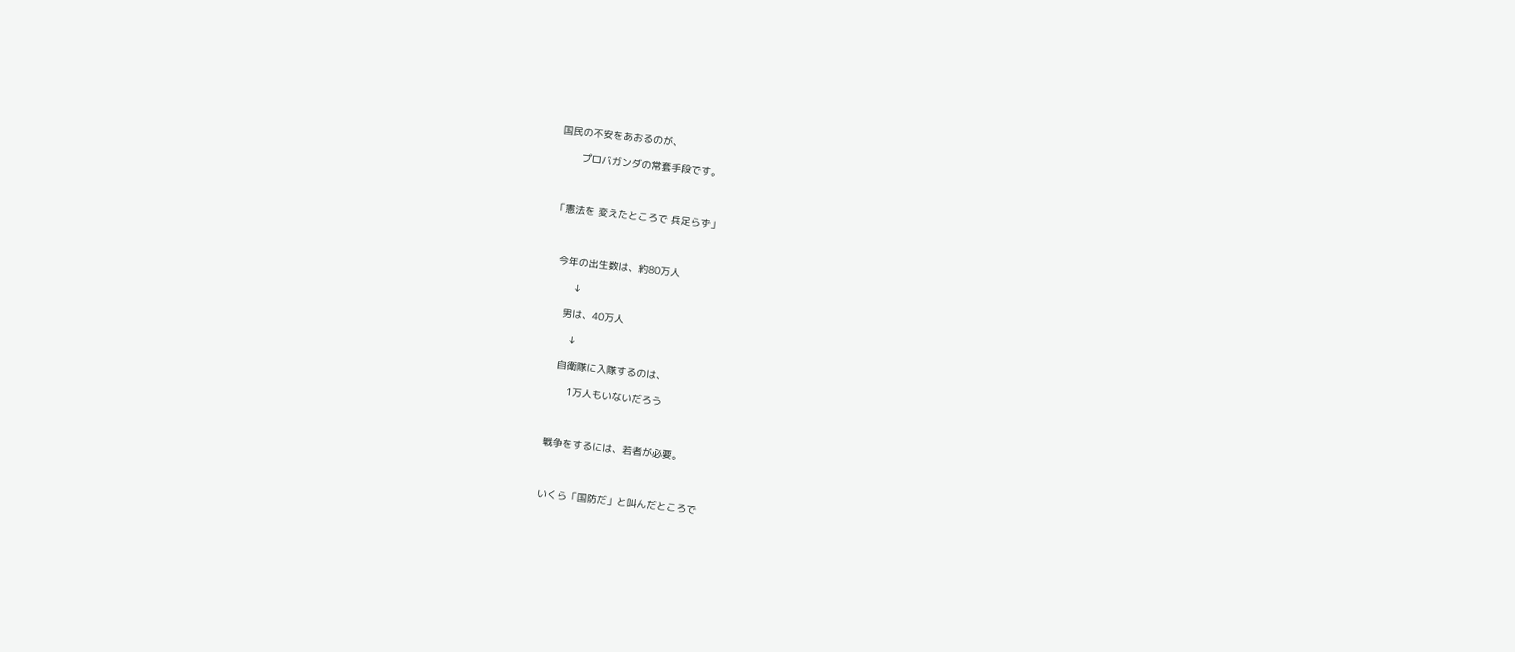国民の不安をあおるのが、

       プロバガンダの常套手段です。



「憲法を 変えたところで 兵足らず」



   今年の出生数は、約80万人

         ↓

      男は、40万人

         ↓

      自衛隊に入隊するのは、

          1万人もいないだろう



    戦争をするには、若者が必要。



    いくら「国防だ」と叫んだところで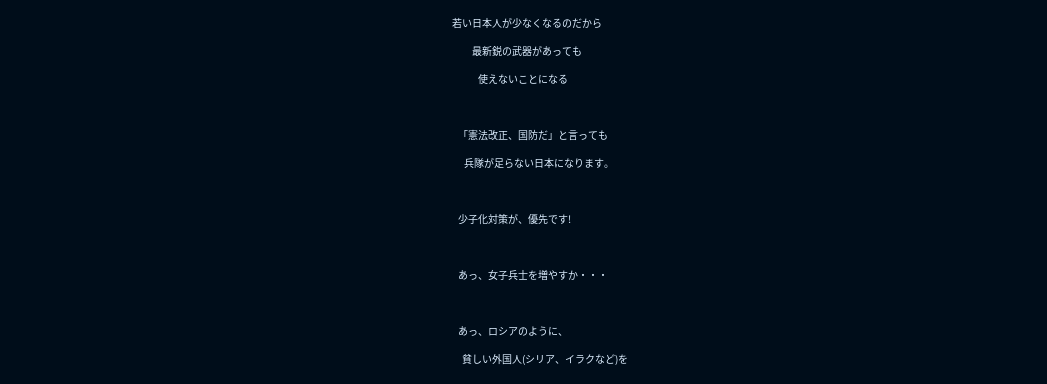若い日本人が少なくなるのだから

          最新鋭の武器があっても

             使えないことになる



   「憲法改正、国防だ」と言っても

      兵隊が足らない日本になります。



   少子化対策が、優先です!



   あっ、女子兵士を増やすか・・・



   あっ、ロシアのように、

     貧しい外国人(シリア、イラクなど)を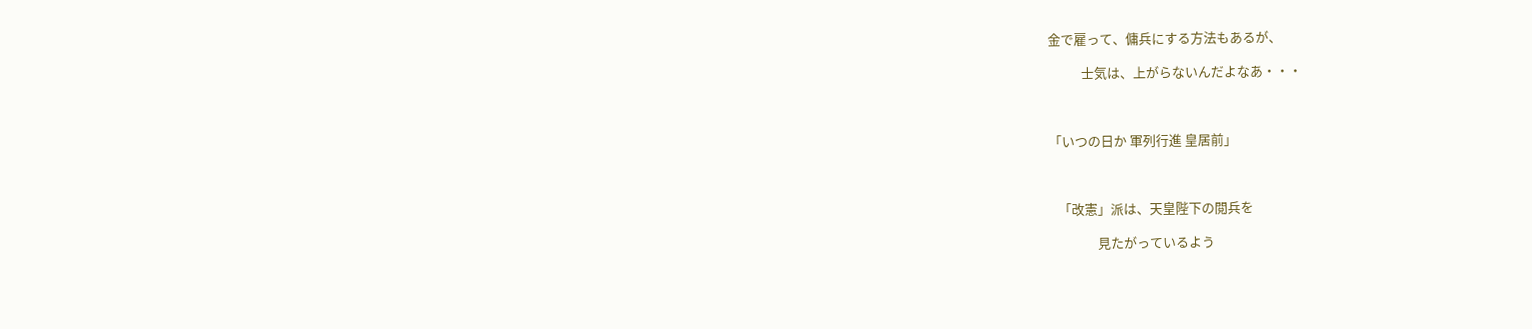金で雇って、傭兵にする方法もあるが、

           士気は、上がらないんだよなあ・・・



「いつの日か 軍列行進 皇居前」



   「改憲」派は、天皇陛下の閲兵を

                見たがっているよう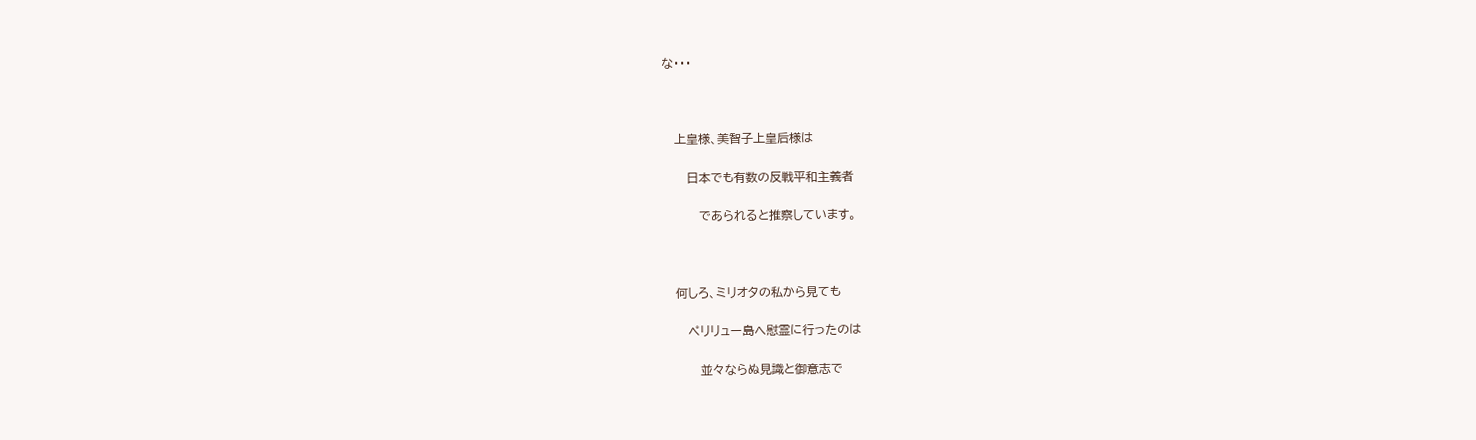な・・・



   上皇様、美智子上皇后様は

      日本でも有数の反戦平和主義者

         であられると推察しています。



   何しろ、ミリオタの私から見ても

      ペリリュー島へ慰霊に行ったのは

         並々ならぬ見識と御意志で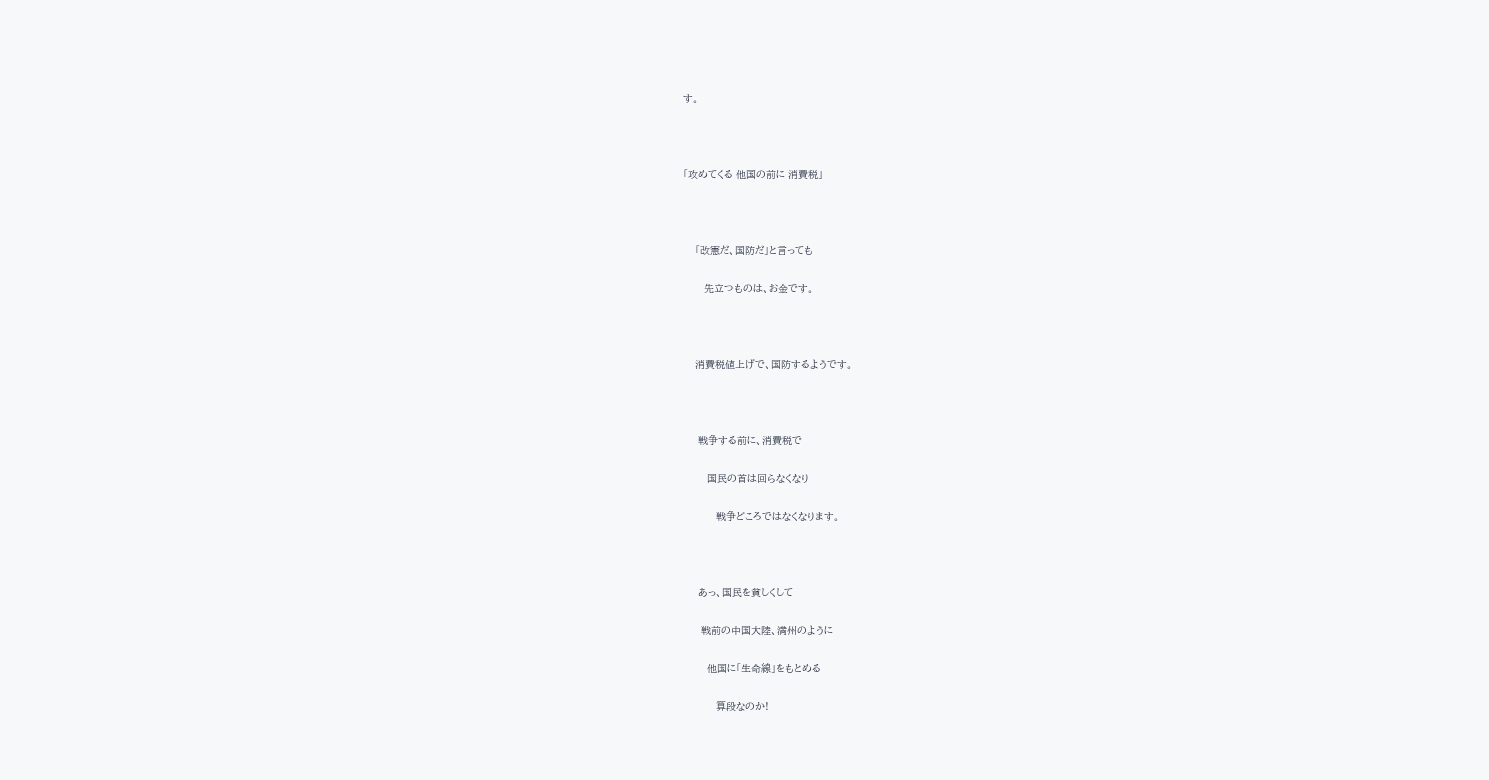す。



「攻めてくる 他国の前に 消費税」



    「改憲だ、国防だ」と言っても

       先立つものは、お金です。



    消費税値上げで、国防するようです。



     戦争する前に、消費税で

        国民の首は回らなくなり

           戦争どころではなくなります。



     あっ、国民を貧しくして

      戦前の中国大陸、満州のように

        他国に「生命線」をもとめる

           算段なのか!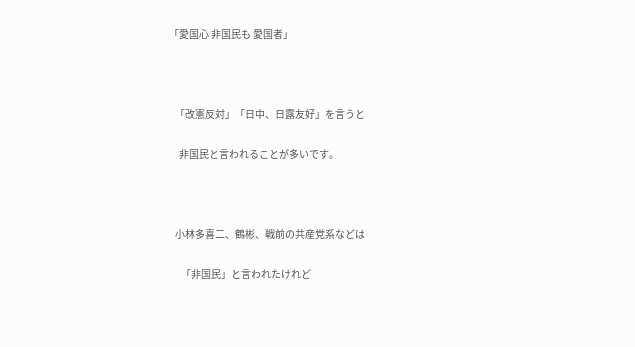「愛国心 非国民も 愛国者」



   「改憲反対」「日中、日露友好」を言うと

     非国民と言われることが多いです。



   小林多喜二、鶴彬、戦前の共産党系などは

      「非国民」と言われたけれど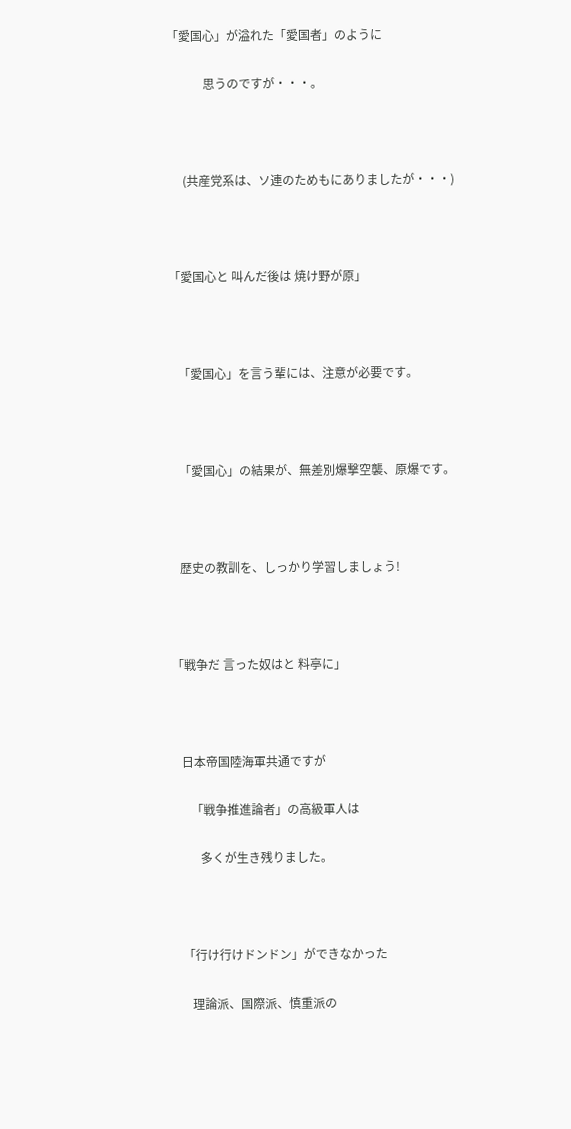「愛国心」が溢れた「愛国者」のように

            思うのですが・・・。



     (共産党系は、ソ連のためもにありましたが・・・)



「愛国心と 叫んだ後は 焼け野が原」



   「愛国心」を言う輩には、注意が必要です。



   「愛国心」の結果が、無差別爆撃空襲、原爆です。



   歴史の教訓を、しっかり学習しましょう!



「戦争だ 言った奴はと 料亭に」



   日本帝国陸海軍共通ですが

      「戦争推進論者」の高級軍人は

         多くが生き残りました。



   「行け行けドンドン」ができなかった

      理論派、国際派、慎重派の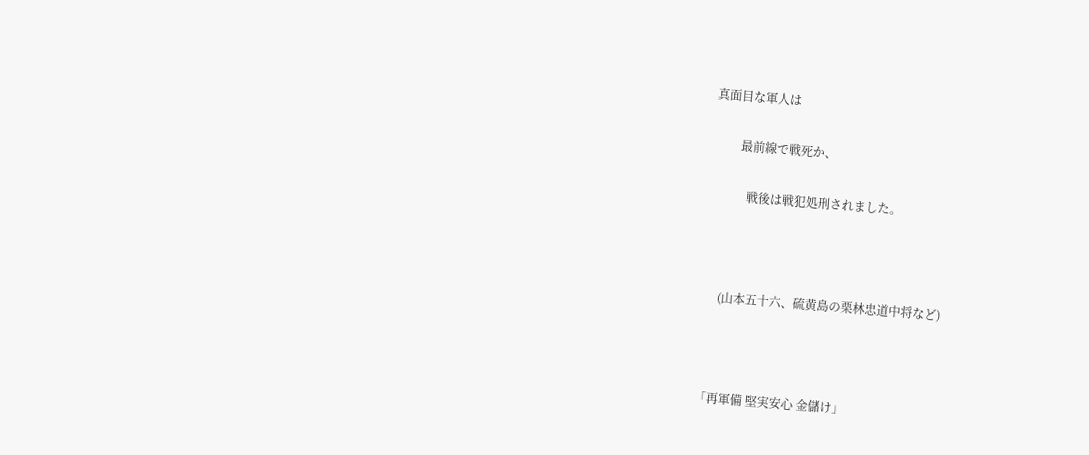真面目な軍人は

         最前線で戦死か、

            戦後は戦犯処刑されました。



     (山本五十六、硫黄島の栗林忠道中将など)



「再軍備 堅実安心 金儲け」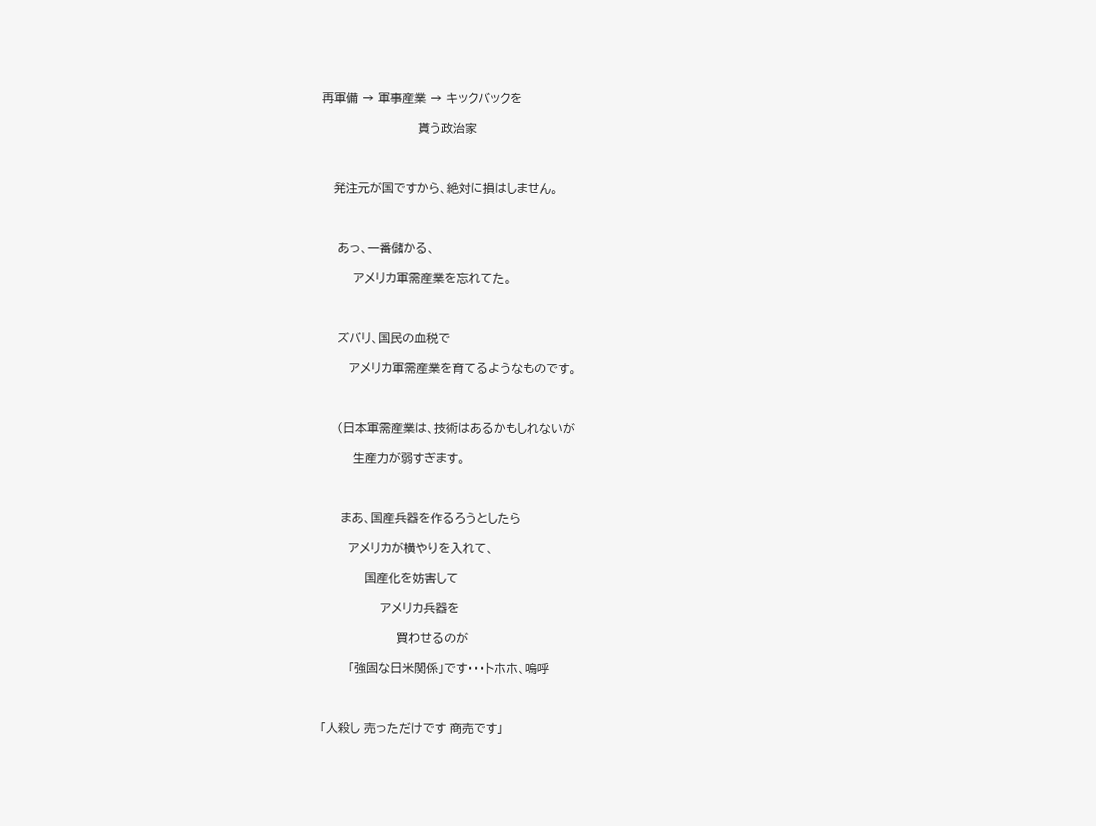再軍備 → 軍事産業 → キックバックを

                        貰う政治家



   発注元が国ですから、絶対に損はしません。



    あっ、一番儲かる、

        アメリカ軍需産業を忘れてた。



    ズバリ、国民の血税で

       アメリカ軍需産業を育てるようなものです。



    (日本軍需産業は、技術はあるかもしれないが

        生産力が弱すぎます。



     まあ、国産兵器を作るろうとしたら

       アメリカが横やりを入れて、

           国産化を妨害して

               アメリカ兵器を

                   買わせるのが

       「強固な日米関係」です・・・トホホ、嗚呼



「人殺し 売っただけです 商売です」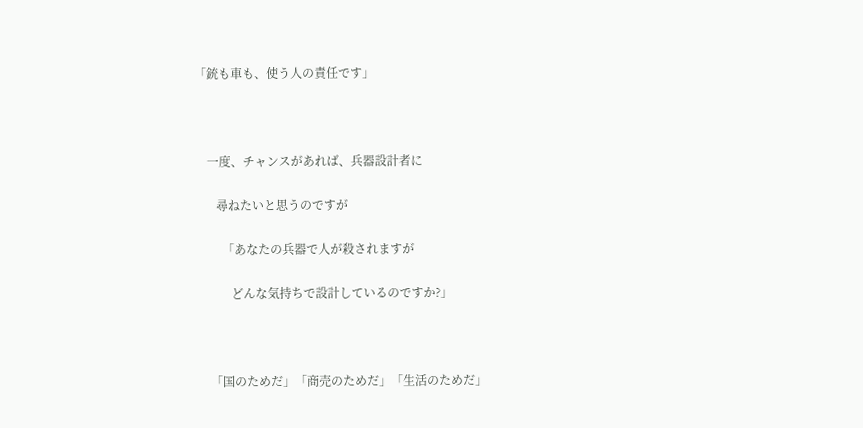「銃も車も、使う人の責任です」



    一度、チャンスがあれば、兵器設計者に

       尋ねたいと思うのですが

         「あなたの兵器で人が殺されますが

            どんな気持ちで設計しているのですか?」



     「国のためだ」「商売のためだ」「生活のためだ」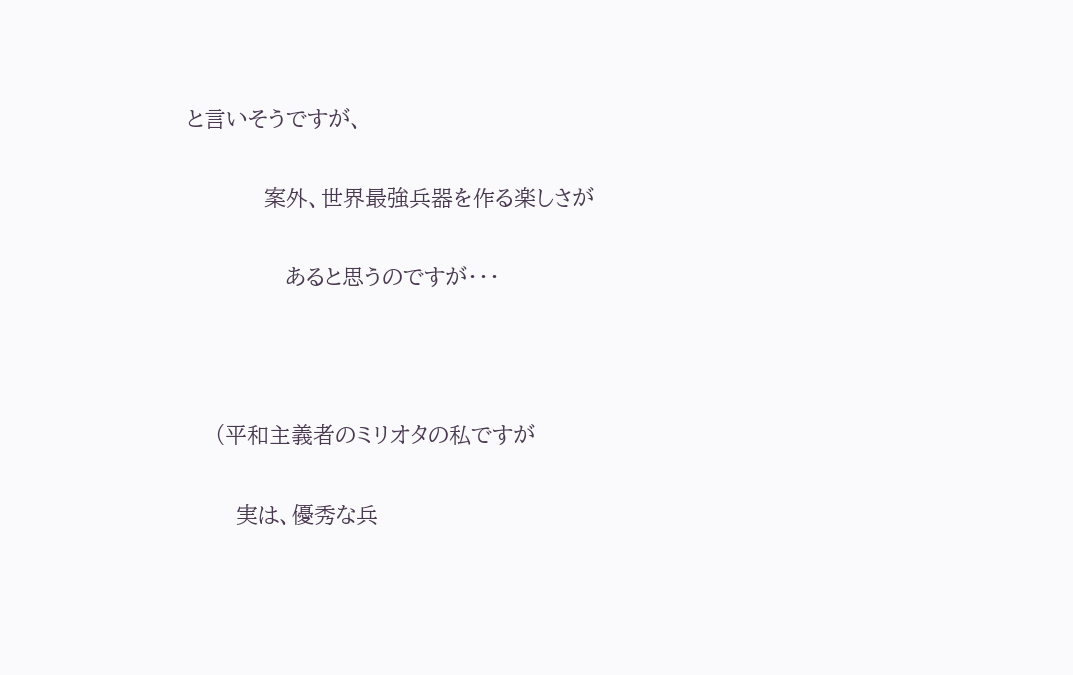と言いそうですが、

           案外、世界最強兵器を作る楽しさが

              あると思うのですが・・・



    (平和主義者のミリオタの私ですが

       実は、優秀な兵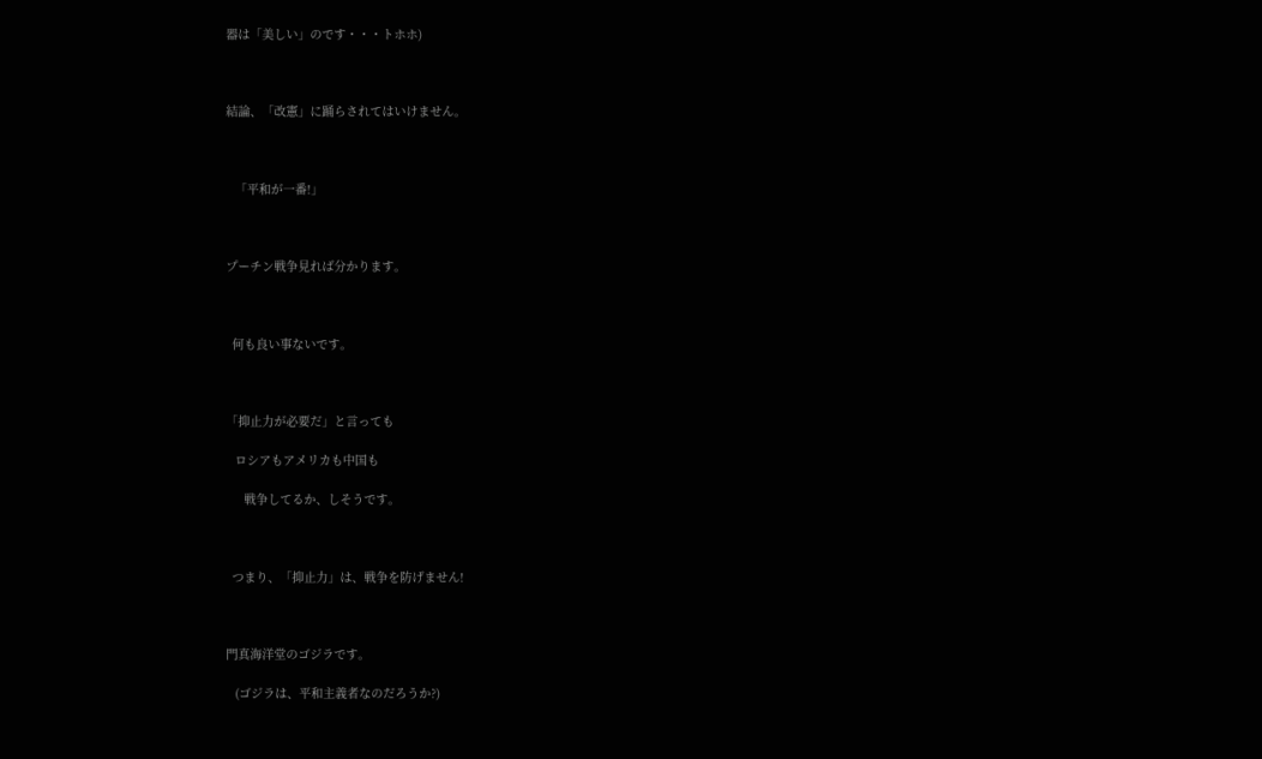器は「美しい」のです・・・トホホ)



結論、「改憲」に踊らされてはいけません。



   「平和が一番!」



プーチン戦争見れば分かります。



  何も良い事ないです。



「抑止力が必要だ」と言っても

   ロシアもアメリカも中国も

      戦争してるか、しそうです。



  つまり、「抑止力」は、戦争を防げません!



門真海洋堂のゴジラです。

   (ゴジラは、平和主義者なのだろうか?)